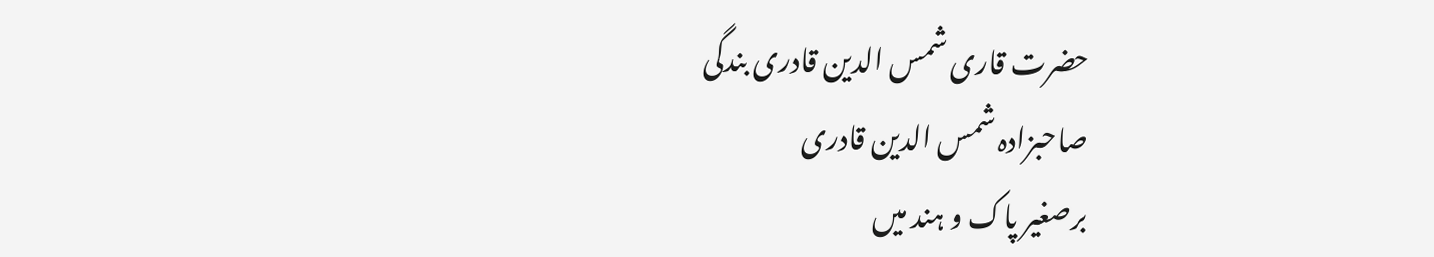حضرت قاری شمس الدین قادری بندگی
صاحبزادہ شمس الدین قادری
برصغیر پاک و ہند میں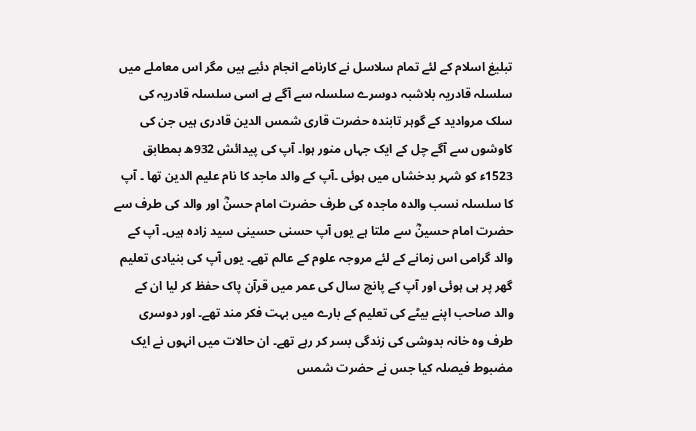تبلیغ اسلام کے لئے تمام سلاسل نے کارنامے انجام دئیے ہیں مگر اس معاملے میں سلسلہ قادریہ بلاشبہ دوسرے سلسلہ سے آگے ہے اسی سلسلہ قادریہ کی سلک مروادید کے گوہر تابندہ حضرت قاری شمس الدین قادری ہیں جن کی کاوشوں سے آگے چل کے ایک جہاں منور ہوا۔ آپ کی پیدائش 932ھ بمطابق 1523ء کو شہر بدخشاں میں ہوئی ۔آپ کے والد ماجد کا نام علیم الدین تھا ۔ آپ کا سلسلہ نسب والدہ ماجدہ کی طرف حضرت امام حسنؓ اور والد کی طرف سے حضرت امام حسینؓ سے ملتا ہے یوں آپ حسنی حسینی سید زادہ ہیں۔ آپ کے والد گرامی اس زمانے کے لئے مروجہ علوم کے عالم تھے۔ یوں آپ کی بنیادی تعلیم گھر پر ہی ہوئی اور آپ کے پانچ سال کی عمر میں قرآن پاک حفظ کر لیا ان کے والد صاحب اپنے بیٹے کی تعلیم کے بارے میں بہت فکر مند تھے۔ اور دوسری طرف وہ خانہ بدوشی کی زندگی بسر کر رہے تھے۔ ان حالات میں انہوں نے ایک مضبوط فیصلہ کیا جس نے حضرت شمس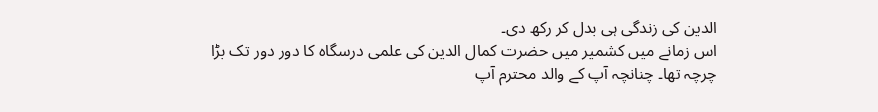الدین کی زندگی ہی بدل کر رکھ دی۔
اس زمانے میں کشمیر میں حضرت کمال الدین کی علمی درسگاہ کا دور دور تک بڑا چرچہ تھا۔ چنانچہ آپ کے والد محترم آپ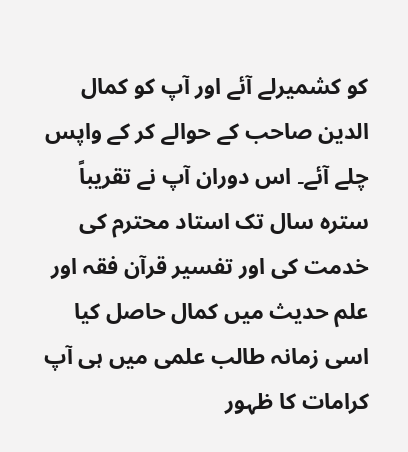کو کشمیرلے آئے اور آپ کو کمال الدین صاحب کے حوالے کر کے واپس چلے آئے۔ اس دوران آپ نے تقریباً سترہ سال تک استاد محترم کی خدمت کی اور تفسیر قرآن فقہ اور علم حدیث میں کمال حاصل کیا اسی زمانہ طالب علمی میں ہی آپ کرامات کا ظہور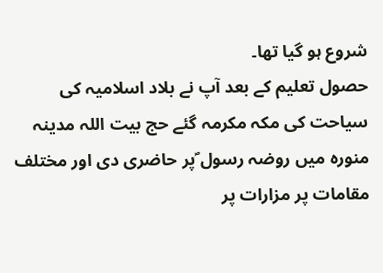شروع ہو گیا تھا۔
حصول تعلیم کے بعد آپ نے بلاد اسلامیہ کی سیاحت کی مکہ مکرمہ گئے حج بیت اللہ مدینہ منورہ میں روضہ رسول ؐپر حاضری دی اور مختلف مقامات پر مزارات پر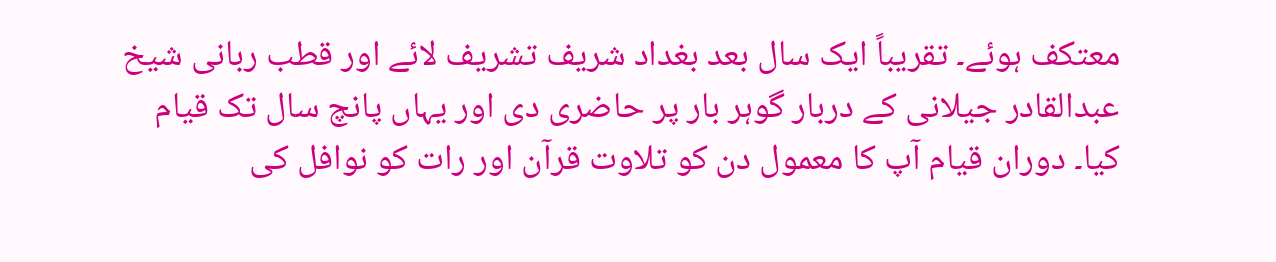معتکف ہوئے۔ تقریباً ایک سال بعد بغداد شریف تشریف لائے اور قطب ربانی شیخ عبدالقادر جیلانی کے دربار گوہر بار پر حاضری دی اور یہاں پانچ سال تک قیام کیا۔ دوران قیام آپ کا معمول دن کو تلاوت قرآن اور رات کو نوافل کی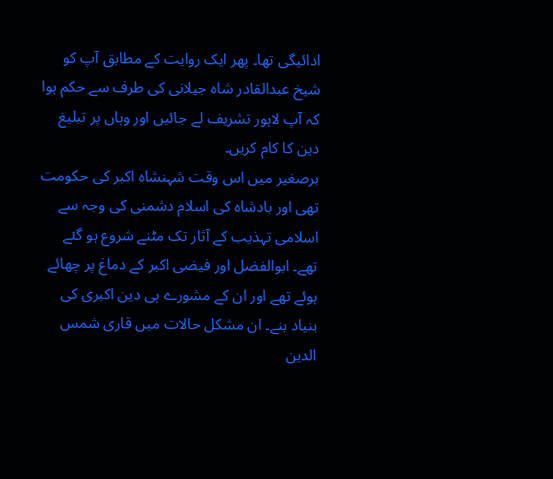ادائیگی تھا۔ پھر ایک روایت کے مطابق آپ کو شیخ عبدالقادر شاہ جیلانی کی طرف سے حکم ہوا کہ آپ لاہور تشریف لے جائیں اور وہاں پر تبلیغ دین کا کام کریں۔
برصغیر میں اس وقت شہنشاہ اکبر کی حکومت تھی اور بادشاہ کی اسلام دشمنی کی وجہ سے اسلامی تہذیب کے آثار تک مٹنے شروع ہو گئے تھے۔ ابوالفضل اور فیضی اکبر کے دماغ پر چھائے ہوئے تھے اور ان کے مشورے ہی دین اکبری کی بنیاد بنے۔ ان مشکل حالات میں قاری شمس الدین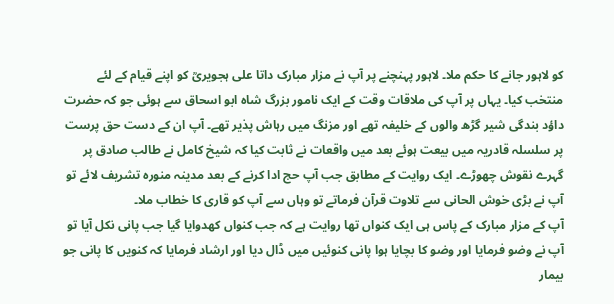کو لاہور جانے کا حکم ملا۔ لاہور پہنچنے پر آپ نے مزار مبارک داتا علی ہجویریؒ کو اپنے قیام کے لئے منتخب کیا۔ یہاں پر آپ کی ملاقات وقت کے ایک نامور بزرگ شاہ ابو اسحاق سے ہوئی جو کہ حضرت داؤد بندگی شیر گڑھ والوں کے خلیفہ تھے اور مزنگ میں رہاش پذیر تھے۔ آپ ان کے دست حق پرست پر سلسلہ قادریہ میں بیعت ہوئے بعد میں واقعات نے ثابت کیا کہ شیخ کامل نے طالب صادق پر گہرے نقوش چھوڑے۔ ایک روایت کے مطابق جب آپ حج ادا کرنے کے بعد مدینہ منورہ تشریف لائے تو آپ نے بڑی خوش الحانی سے تلاوت قرآن فرماتے تو وہاں سے آپ کو قاری کا خطاب ملا۔
آپ کے مزار مبارک کے پاس ہی ایک کنواں تھا روایت ہے کہ جب کنواں کھدوایا گیا جب پانی نکل آیا تو آپ نے وضو فرمایا اور وضو کا بچایا ہوا پانی کنوئیں میں ڈال دیا اور ارشاد فرمایا کہ کنویں کا پانی جو بیمار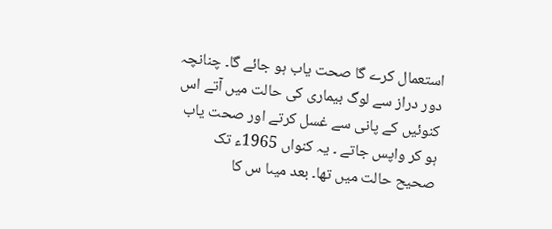استعمال کرے گا صحت یاب ہو جائے گا۔ چنانچہ دور دراز سے لوگ بیماری کی حالت میں آتے اس کنوئیں کے پانی سے غسل کرتے اور صحت یاب ہو کر واپس جاتے ۔ یہ کنواں 1965ء تک صحیح حالت میں تھا۔ بعد میںا س کا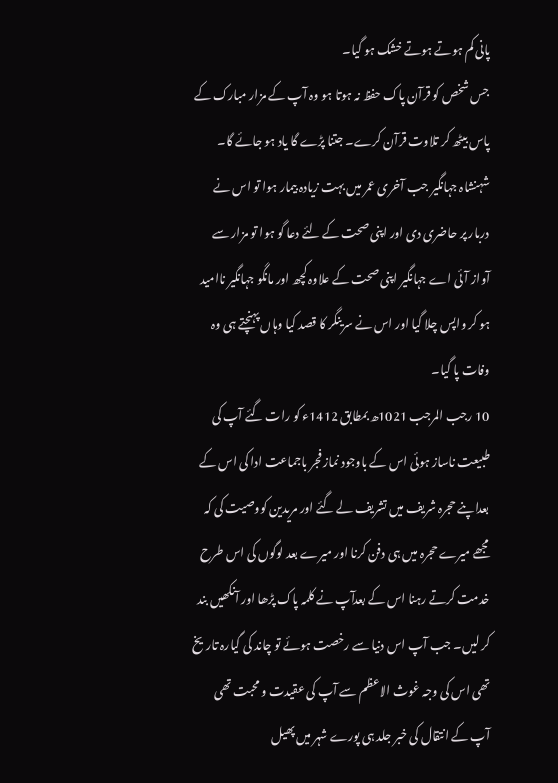پانی کم ہوتے ہوتے خشک ہو گیا۔
جس شخص کو قرآن پاک حفظ نہ ہوتا ہو وہ آپ کے مزار مبارک کے پاس بیٹھ کر تلاوت قرآن کرے۔ جتنا پڑے گا یاد ہو جائے گا۔
شہنشاہ جہانگیر جب آخری عمر میں بہت زیادہ بیمار ہوا تو اس نے دربار پر حاضری دی اور اپنی صحت کے لئے دعا گو ہوا تو مزار سے آواز آئی اے جہانگیر اپنی صحت کے علاوہ کچھ اور مانگو جہانگیر ناامید ہو کر واپس چلا گیا اور اس نے سرینگر کا قصد کیا وہاں پہنچتے ہی وہ وفات پا گیا۔
10 رجب المرجب 1021ھ بمطابق 1412ء کو رات گئے آپ کی طبیعت ناساز ہوئی اس کے باوجود نماز فجر باجماعت ادا کی اس کے بعداپنے حجرہ شریف میں تشریف لے گئے اور مریدین کووصیت کی کہ مجھے میرے حجرہ میں ہی دفن کرنا اور میرے بعد لوگوں کی اس طرح خدمت کرتے رہنا اس کے بعدآپ نے کلمہ پاک پڑھا اور آنکھیں بند کر لیں۔ جب آپ اس دنیا سے رخصت ہوئے تو چاند کی گیارہ تاریخ تھی اس کی وجہ غوث الاعظم سے آپ کی عقیدت و محبت تھی آپ کے انتقال کی خبر جلد ہی پورے شہر میں پھیل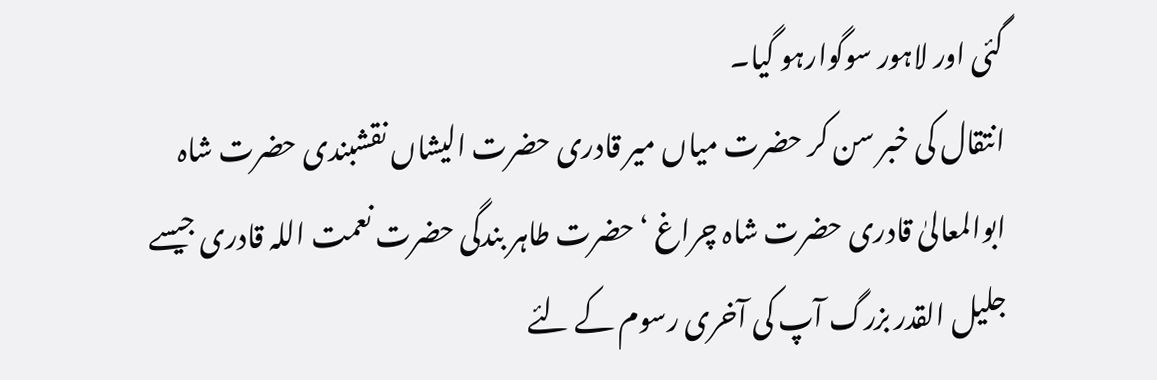گئی اور لاہور سوگوارہو گیا۔
انتقال کی خبر سن کر حضرت میاں میر قادری حضرت الیشاں نقشبندی حضرت شاہ ابوالمعالیٰ قادری حضرت شاہ چراغ ‘ حضرت طاہر بندگی حضرت نعمت اللہ قادری جیسے جلیل القدر بزرگ آپ کی آخری رسوم کے لئے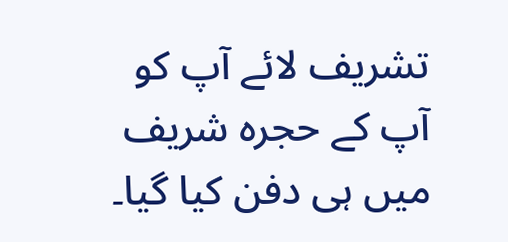تشریف لائے آپ کو آپ کے حجرہ شریف میں ہی دفن کیا گیا۔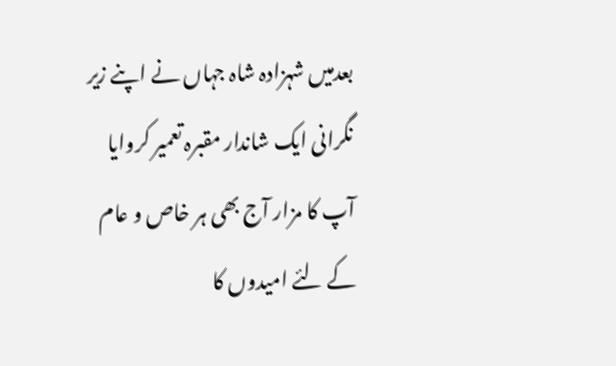بعدمیں شہزادہ شاہ جہاں نے اپنے زیر نگرانی ایک شاندار مقبرہ تعمیر کروایا آپ کا مزار آج بھی ہر خاص و عام کے لئے امیدوں کا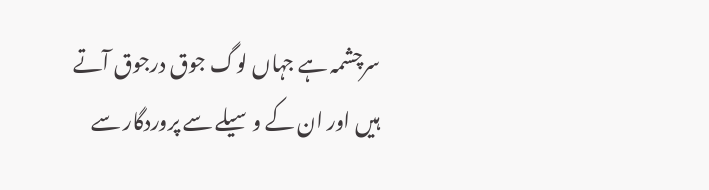سرچشمہ ہے جہاں لوگ جوق درجوق آتے ہیں اور ان کے وسیلے سے پروردگار سے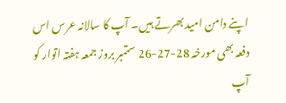اپنے دامن امید بھرتے ہیں۔ آپ کا سالانہ عرس اس دفعہ بھی مورخہ 28-27-26 ستمبر بروز جمعہ ہفتہ اتوار کو آپ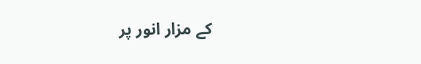کے مزار انور پر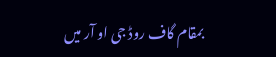بمقام گاف روڈ جی او آر میں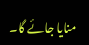منایا جائے گا۔